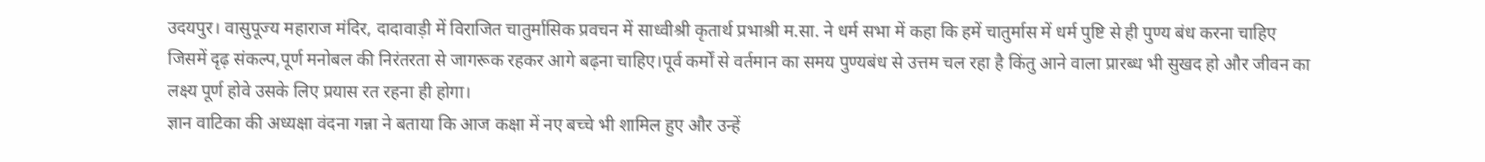उदयपुर। वासुपूज्य महाराज मंदिर, दादावाड़ी में विराजित चातुर्मासिक प्रवचन में साध्वीश्री कृतार्थ प्रभाश्री म.सा. ने धर्म सभा में कहा कि हमें चातुर्मास में धर्म पुष्टि से ही पुण्य बंध करना चाहिए जिसमें दृढ़ संकल्प,पूर्ण मनोबल की निरंतरता से जागरूक रहकर आगे बढ़ना चाहिए।पूर्व कर्मों से वर्तमान का समय पुण्यबंध से उत्तम चल रहा है किंतु आने वाला प्रारब्ध भी सुखद हो और जीवन का लक्ष्य पूर्ण होवे उसके लिए प्रयास रत रहना ही होगा।
ज्ञान वाटिका की अध्यक्षा वंदना गन्ना ने बताया कि आज कक्षा में नए बच्चे भी शामिल हुए और उन्हें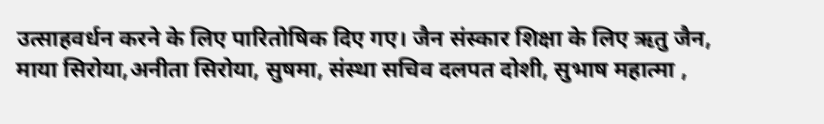उत्साहवर्धन करने के लिए पारितोषिक दिए गए। जैन संस्कार शिक्षा के लिए ऋतु जैन, माया सिरोया,अनीता सिरोया, सुषमा, संस्था सचिव दलपत दोशी, सुभाष महात्मा ,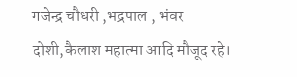गजेन्द्र चौधरी ,भद्रपाल , भंवर दोशी,कैलाश महात्मा आदि मौजूद रहे।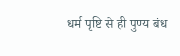धर्म पृष्टि से ही पुण्य बंध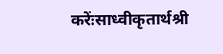करेंःसाध्वीकृतार्थश्री